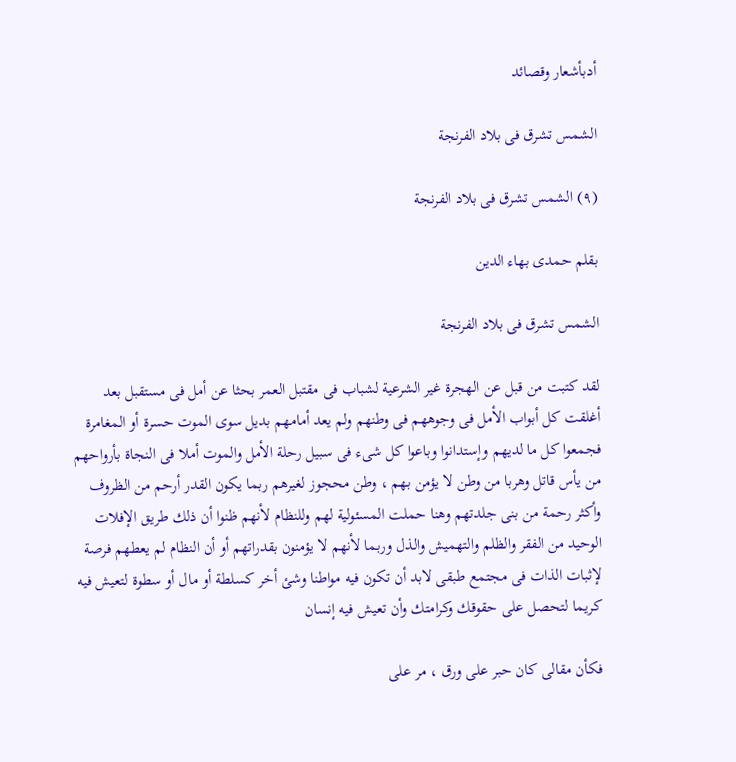أدبأشعار وقصائد

الشمس تشرق فى بلاد الفرنجة

(٩) الشمس تشرق فى بلاد الفرنجة

بقلم حمدى بهاء الدين

الشمس تشرق فى بلاد الفرنجة

لقد كتبت من قبل عن الهجرة غير الشرعية لشباب فى مقتبل العمر بحثا عن أمل فى مستقبل بعد أغلقت كل أبواب الأمل فى وجوههم فى وطنهم ولم يعد أمامهم بديل سوى الموت حسرة أو المغامرة فجمعوا كل ما لديهم وإستدانوا وباعوا كل شىء فى سبيل رحلة الأمل والموت أملا فى النجاة بأرواحهم من يأس قاتل وهربا من وطن لا يؤمن بهم ، وطن محجوز لغيرهم ربما يكون القدر أرحم من الظروف وأكثر رحمة من بنى جلدتهم وهنا حملت المسئولية لهم وللنظام لأنهم ظنوا أن ذلك طريق الإفلات الوحيد من الفقر والظلم والتهميش والذل وربما لأنهم لا يؤمنون بقدراتهم أو أن النظام لم يعطهم فرصة لإثبات الذات فى مجتمع طبقى لابد أن تكون فيه مواطنا وشئ أخر كسلطة أو مال أو سطوة لتعيش فيه كريما لتحصل على حقوقك وكرامتك وأن تعيش فيه إنسان

فكأن مقالى كان حبر على ورق ، مر على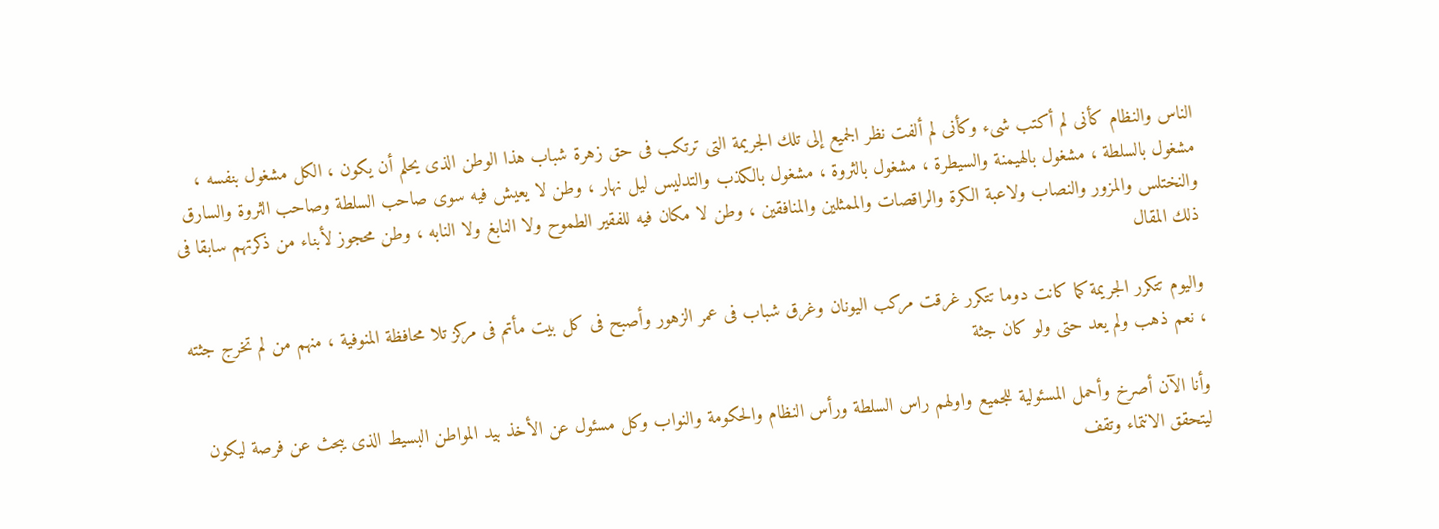الناس والنظام كأنى لم أكتب شىء وكأنى لم ألفت نظر الجميع إلى تلك الجريمة التى ترتكب فى حق زهرة شباب هذا الوطن الذى يحلم أن يكون ، الكل مشغول بنفسه ، مشغول بالسلطة ، مشغول بالهيمنة والسيطرة ، مشغول بالثروة ، مشغول بالكذب والتدليس ليل نهار ، وطن لا يعيش فيه سوى صاحب السلطة وصاحب الثروة والسارق والنختلس والمزور والنصاب ولاعبة الكرة والراقصات والممثلين والمنافقين ، وطن لا مكان فيه للفقير الطموح ولا النابغ ولا النابه ، وطن محجوز لأبناء من ذكرتهم سابقا فى ذلك المقال

واليوم تتكرر الجريمة كما كانت دوما تتكرر غرقت مركب اليونان وغرق شباب فى عمر الزهور وأصبح فى كل بيت مأتم فى مركز تلا محافظة المنوفية ، منهم من لم تخرج جثته ، نعم ذهب ولم يعد حتى ولو كان جثة

وأنا الآن أصرخ وأحمل المسئولية للجميع واولهم راس السلطة ورأس النظام والحكومة والنواب وكل مسئول عن الأخذ بيد المواطن البسيط الذى يبحث عن فرصة ليكون ليتحقق الانتماء وتقف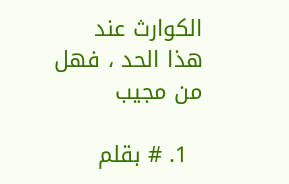الكوارث عند هذا الحد ، فهل من مجيب

  1. # بقلم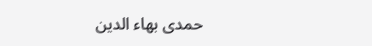حمدى بهاء الدين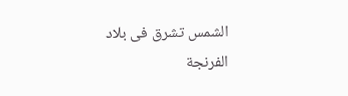الشمس تشرق فى بلاد الفرنجة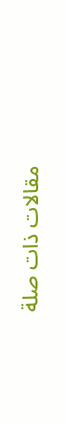مقالات ذات صلة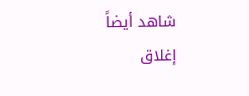شاهد أيضاً
إغلاق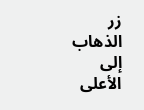زر الذهاب إلى الأعلى